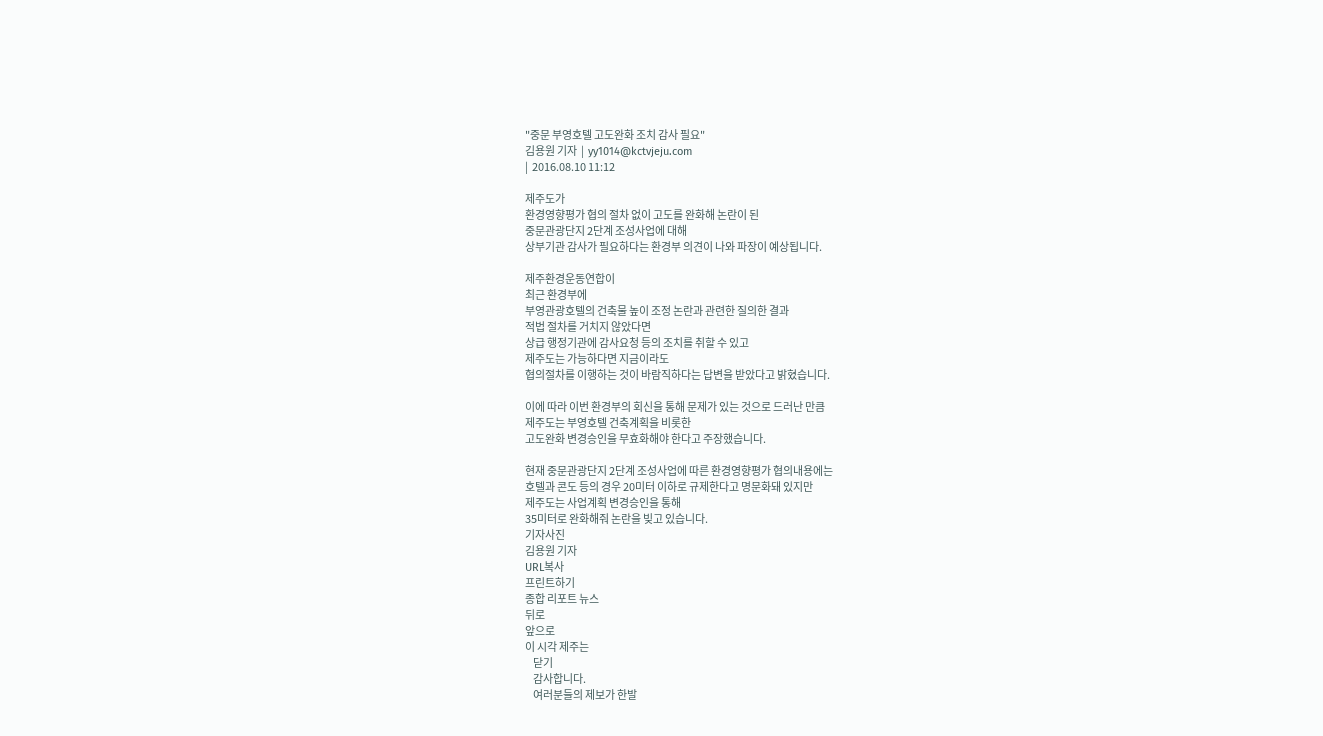"중문 부영호텔 고도완화 조치 감사 필요"
김용원 기자  |  yy1014@kctvjeju.com
|  2016.08.10 11:12

제주도가
환경영향평가 협의 절차 없이 고도를 완화해 논란이 된
중문관광단지 2단계 조성사업에 대해
상부기관 감사가 필요하다는 환경부 의견이 나와 파장이 예상됩니다.

제주환경운동연합이
최근 환경부에
부영관광호텔의 건축물 높이 조정 논란과 관련한 질의한 결과
적법 절차를 거치지 않았다면
상급 행정기관에 감사요청 등의 조치를 취할 수 있고
제주도는 가능하다면 지금이라도
협의절차를 이행하는 것이 바람직하다는 답변을 받았다고 밝혔습니다.

이에 따라 이번 환경부의 회신을 통해 문제가 있는 것으로 드러난 만큼
제주도는 부영호텔 건축계획을 비롯한
고도완화 변경승인을 무효화해야 한다고 주장했습니다.

현재 중문관광단지 2단계 조성사업에 따른 환경영향평가 협의내용에는
호텔과 콘도 등의 경우 20미터 이하로 규제한다고 명문화돼 있지만
제주도는 사업계획 변경승인을 통해
35미터로 완화해줘 논란을 빚고 있습니다.
기자사진
김용원 기자
URL복사
프린트하기
종합 리포트 뉴스
뒤로
앞으로
이 시각 제주는
    닫기
    감사합니다.
    여러분들의 제보가 한발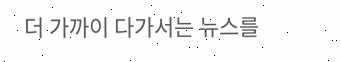더 가까이 다가서는 뉴스를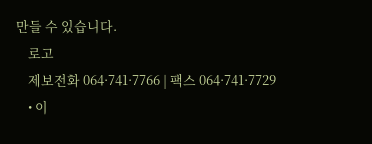만들 수 있습니다.
    로고
    제보전화 064·741·7766 | 팩스 064·741·7729
    • 이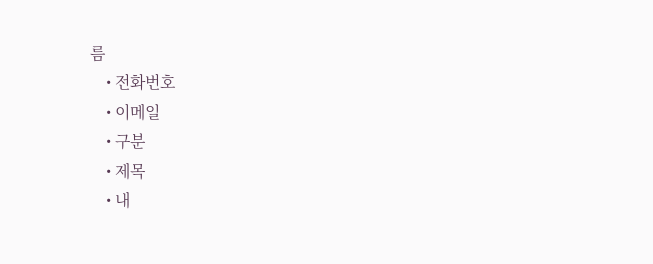름
    • 전화번호
    • 이메일
    • 구분
    • 제목
    • 내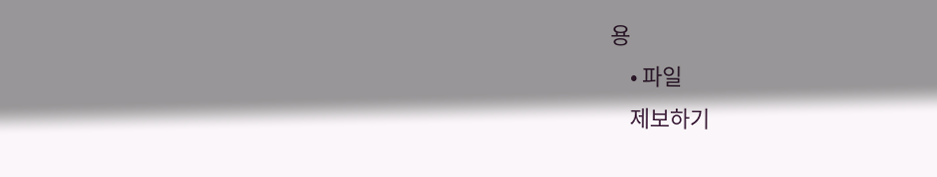용
    • 파일
    제보하기